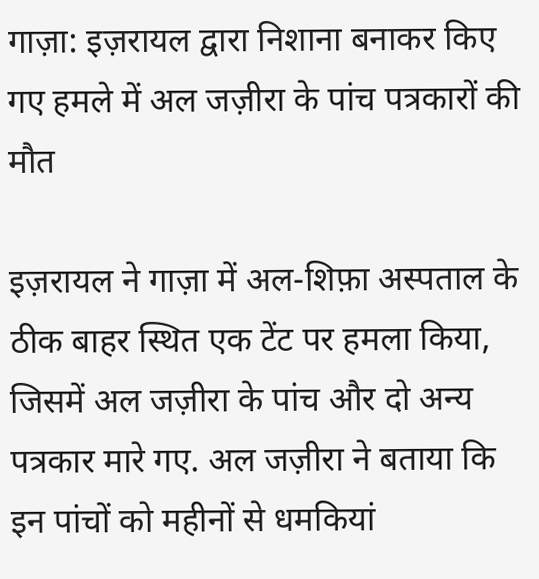गाज़ा: इज़रायल द्वारा निशाना बनाकर किए गए हमले में अल जज़ीरा के पांच पत्रकारों की मौत

इज़रायल ने गाज़ा में अल-शिफ़ा अस्पताल के ठीक बाहर स्थित एक टेंट पर हमला किया, जिसमें अल जज़ीरा के पांच और दो अन्य पत्रकार मारे गए. अल जज़ीरा ने बताया कि इन पांचों को महीनों से धमकियां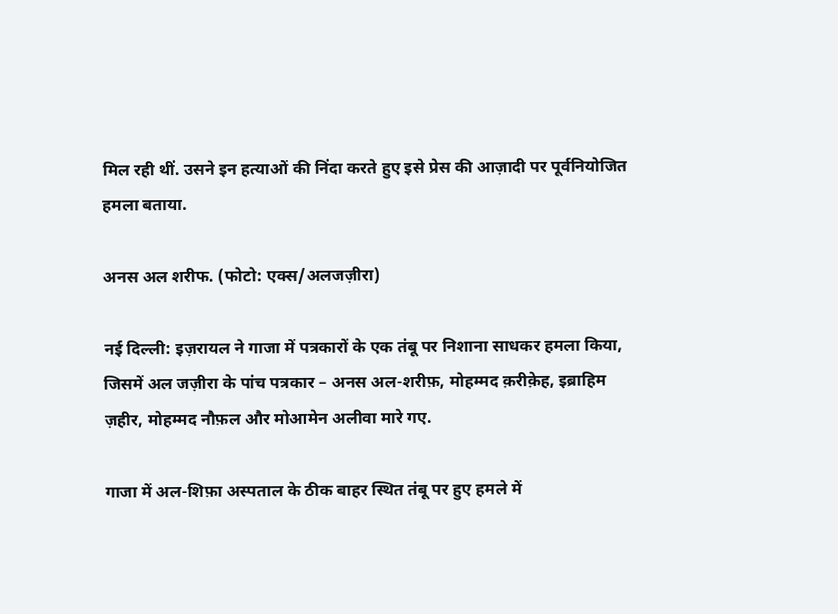मिल रही थीं. उसने इन हत्याओं की निंदा करते हुए इसे प्रेस की आज़ादी पर पूर्वनियोजित हमला बताया.

अनस अल शरीफ. (फोटो: एक्स/अलजज़ीरा)

नई दिल्ली: इज़रायल ने गाजा में पत्रकारों के एक तंबू पर निशाना साधकर हमला किया, जिसमें अल जज़ीरा के पांच पत्रकार – अनस अल-शरीफ़, मोहम्मद क़रीक़ेह, इब्राहिम ज़हीर, मोहम्मद नौफ़ल और मोआमेन अलीवा मारे गए.

गाजा में अल-शिफ़ा अस्पताल के ठीक बाहर स्थित तंबू पर हुए हमले में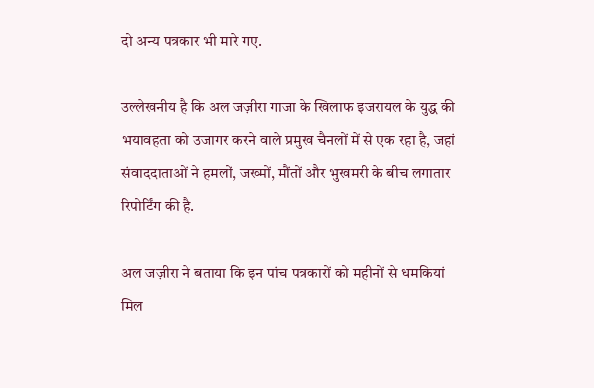दो अन्य पत्रकार भी मारे गए.

उल्लेखनीय है कि अल जज़ीरा गाजा के खिलाफ इजरायल के युद्ध की भयावहता को उजागर करने वाले प्रमुख चैनलों में से एक रहा है, जहां संवाददाताओं ने हमलों, जख्मों, मौंतों और भुखमरी के बीच लगातार रिपोर्टिंग की है.

अल जज़ीरा ने बताया कि इन पांच पत्रकारों को महीनों से धमकियां मिल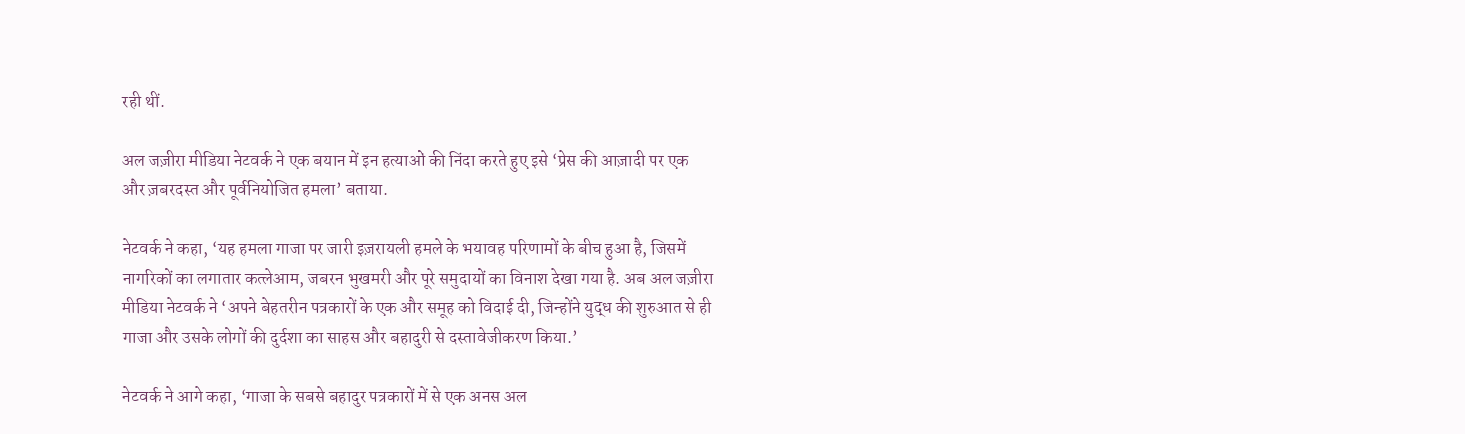रही थीं.

अल जज़ीरा मीडिया नेटवर्क ने एक बयान में इन हत्याओं की निंदा करते हुए इसे ‘प्रेस की आज़ादी पर एक और ज़बरदस्त और पूर्वनियोजित हमला’ बताया.

नेटवर्क ने कहा, ‘यह हमला गाजा पर जारी इज़रायली हमले के भयावह परिणामों के बीच हुआ है, जिसमें नागरिकों का लगातार कत्लेआम, जबरन भुखमरी और पूरे समुदायों का विनाश देखा गया है. अब अल जज़ीरा मीडिया नेटवर्क ने ‘अपने बेहतरीन पत्रकारों के एक और समूह को विदाई दी, जिन्होंने युद्ध की शुरुआत से ही गाजा और उसके लोगों की दुर्दशा का साहस और बहादुरी से दस्तावेजीकरण किया.’

नेटवर्क ने आगे कहा, ‘गाजा के सबसे बहादुर पत्रकारों में से एक अनस अल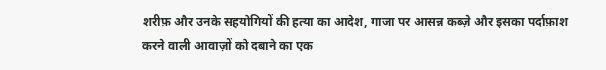शरीफ़ और उनके सहयोगियों की हत्या का आदेश, गाजा पर आसन्न कब्ज़े और इसका पर्दाफ़ाश करने वाली आवाज़ों को दबाने का एक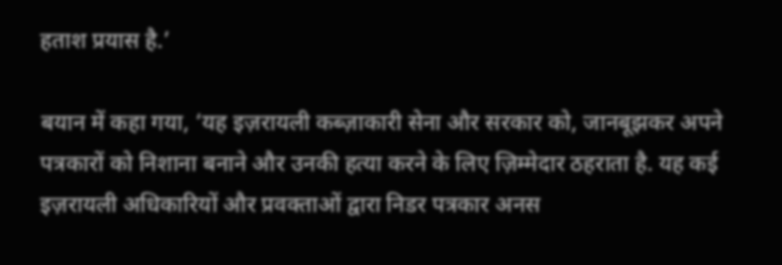हताश प्रयास है.’

बयान में कहा गया, ‘यह इज़रायली कब्ज़ाकारी सेना और सरकार को, जानबूझकर अपने पत्रकारों को निशाना बनाने और उनकी हत्या करने के लिए ज़िम्मेदार ठहराता है. यह कई इज़रायली अधिकारियों और प्रवक्ताओं द्वारा निडर पत्रकार अनस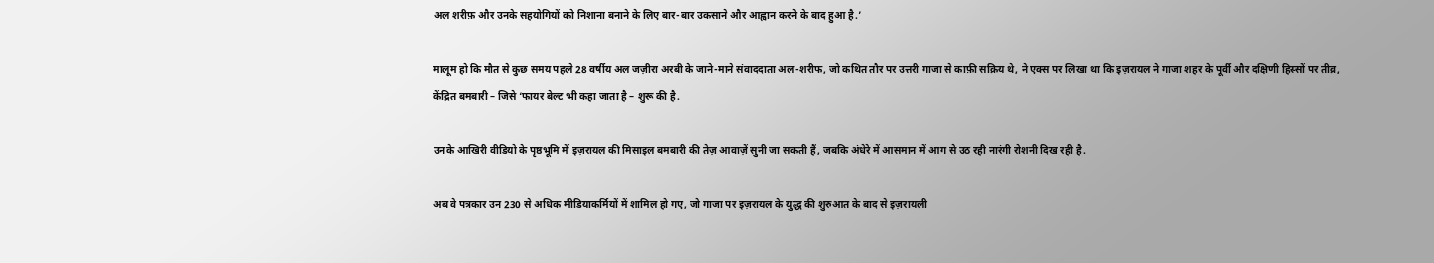अल शरीफ़ और उनके सहयोगियों को निशाना बनाने के लिए बार-बार उकसाने और आह्वान करने के बाद हुआ है.’

मालूम हो कि मौत से कुछ समय पहले 28 वर्षीय अल जज़ीरा अरबी के जाने-माने संवाददाता अल-शरीफ, जो कथित तौर पर उत्तरी गाजा से काफ़ी सक्रिय थे, ने एक्स पर लिखा था कि इज़रायल ने गाजा शहर के पूर्वी और दक्षिणी हिस्सों पर तीव्र, केंद्रित बमबारी – जिसे ‘फायर बेल्ट भी कहा जाता है – शुरू की है.

उनके आखिरी वीडियो के पृष्ठभूमि में इज़रायल की मिसाइल बमबारी की तेज़ आवाज़ें सुनी जा सकती हैं, जबकि अंधेरे में आसमान में आग से उठ रही नारंगी रोशनी दिख रही है.

अब वे पत्रकार उन 230 से अधिक मीडियाकर्मियों में शामिल हो गए, जो गाजा पर इज़रायल के युद्ध की शुरुआत के बाद से इज़रायली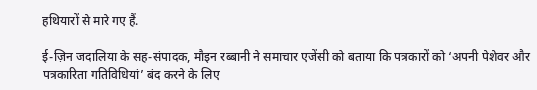हथियारों से मारे गए हैं.

ई-ज़िन जदालिया के सह-संपादक, मौइन रब्बानी ने समाचार एजेंसी को बताया कि पत्रकारों को ‘अपनी पेशेवर और पत्रकारिता गतिविधियां’ बंद करने के लिए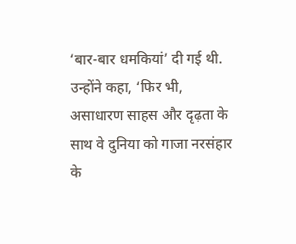‘बार-बार धमकियां’ दी गई थी. उन्होंने कहा, ‘फिर भी, असाधारण साहस और दृढ़ता के साथ वे दुनिया को गाजा नरसंहार के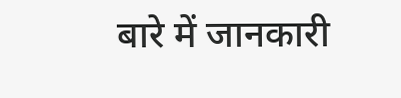बारे में जानकारी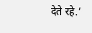देते रहे.’